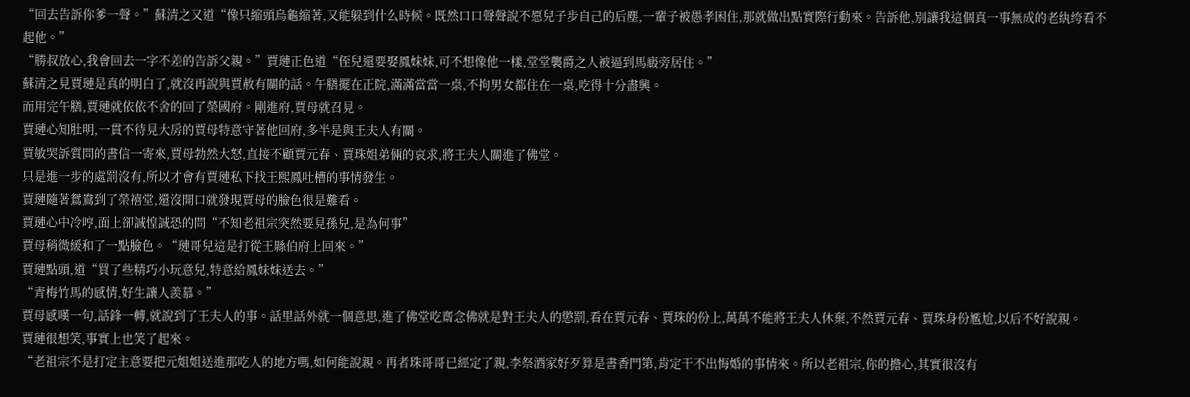“回去告訴你爹一聲。”蘇清之又道“像只縮頭烏龜縮著,又能躲到什么時候。既然口口聲聲說不愿兒子步自己的后塵,一輩子被愚孝困住,那就做出點實際行動來。告訴他,別讓我這個真一事無成的老紈绔看不起他。”
“勝叔放心,我會回去一字不差的告訴父親。”賈璉正色道“侄兒還要娶鳳妹妹,可不想像他一樣,堂堂襲爵之人被逼到馬廄旁居住。”
蘇清之見賈璉是真的明白了,就沒再說與賈赦有關的話。午膳擺在正院,滿滿當當一桌,不拘男女都住在一桌,吃得十分盡興。
而用完午膳,賈璉就依依不舍的回了榮國府。剛進府,賈母就召見。
賈璉心知肚明,一貫不待見大房的賈母特意守著他回府,多半是與王夫人有關。
賈敏哭訴質問的書信一寄來,賈母勃然大怒,直接不顧賈元春、賈珠姐弟倆的哀求,將王夫人關進了佛堂。
只是進一步的處罰沒有,所以才會有賈璉私下找王熙鳳吐槽的事情發生。
賈璉隨著鴛鴦到了榮禧堂,還沒開口就發現賈母的臉色很是難看。
賈璉心中冷哼,面上卻誠惶誠恐的問“不知老祖宗突然要見孫兒,是為何事”
賈母稍微緩和了一點臉色。“璉哥兒這是打從王縣伯府上回來。”
賈璉點頭,道“買了些精巧小玩意兒,特意給鳳妹妹送去。”
“青梅竹馬的感情,好生讓人羨慕。”
賈母感嘆一句,話鋒一轉,就說到了王夫人的事。話里話外就一個意思,進了佛堂吃齋念佛就是對王夫人的懲罰,看在賈元春、賈珠的份上,萬萬不能將王夫人休棄,不然賈元春、賈珠身份尷尬,以后不好說親。
賈璉很想笑,事實上也笑了起來。
“老祖宗不是打定主意要把元姐姐送進那吃人的地方嗎,如何能說親。再者珠哥哥已經定了親,李祭酒家好歹算是書香門第,肯定干不出悔婚的事情來。所以老祖宗,你的擔心,其實很沒有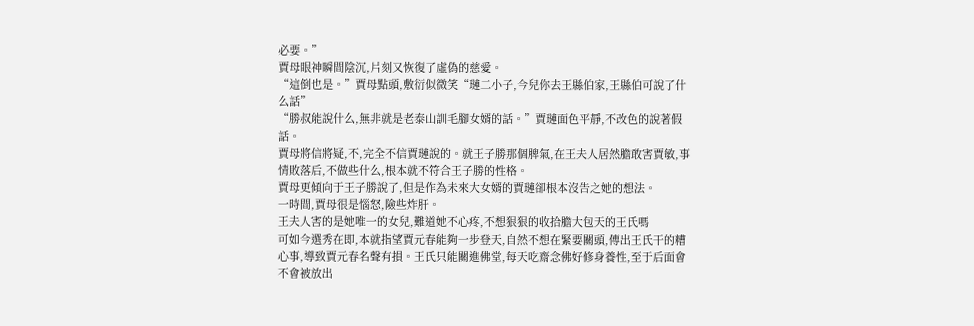必要。”
賈母眼神瞬間陰沉,片刻又恢復了虛偽的慈愛。
“這倒也是。”賈母點頭,敷衍似微笑“璉二小子,今兒你去王縣伯家,王縣伯可說了什么話”
“勝叔能說什么,無非就是老泰山訓毛腳女婿的話。”賈璉面色平靜,不改色的說著假話。
賈母將信將疑,不,完全不信賈璉說的。就王子勝那個脾氣,在王夫人居然膽敢害賈敏,事情敗落后,不做些什么,根本就不符合王子勝的性格。
賈母更傾向于王子勝說了,但是作為未來大女婿的賈璉卻根本沒告之她的想法。
一時間,賈母很是惱怒,險些炸肝。
王夫人害的是她唯一的女兒,難道她不心疼,不想狠狠的收拾膽大包天的王氏嗎
可如今選秀在即,本就指望賈元春能夠一步登天,自然不想在緊要關頭,傳出王氏干的糟心事,導致賈元春名聲有損。王氏只能關進佛堂,每天吃齋念佛好修身養性,至于后面會不會被放出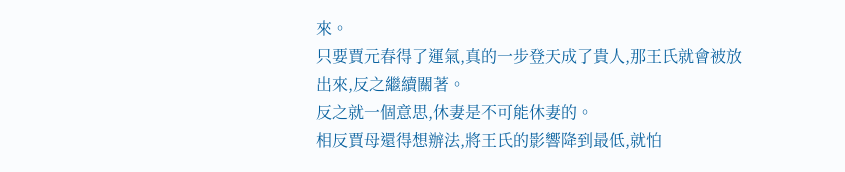來。
只要賈元春得了運氣,真的一步登天成了貴人,那王氏就會被放出來,反之繼續關著。
反之就一個意思,休妻是不可能休妻的。
相反賈母還得想辦法,將王氏的影響降到最低,就怕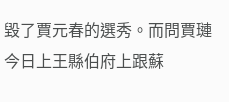毀了賈元春的選秀。而問賈璉今日上王縣伯府上跟蘇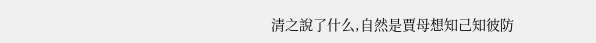清之說了什么,自然是賈母想知己知彼防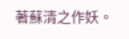著蘇清之作妖。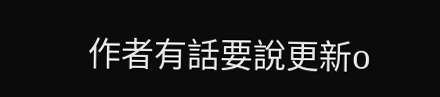作者有話要說更新o